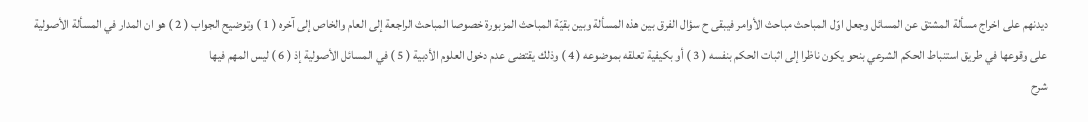ديدنهم على اخراج مسألة المشتق عن المسائل وجعل اوّل المباحث مباحث الأوامر فيبقى ح سؤال الفرق بين هذه المسألة وبين بقيّة المباحث المزبورة خصوصا المباحث الراجعة إلى العام والخاص إلى آخره ( 1 ) وتوضيح الجواب ( 2 ) هو ان المدار في المسألة الأصولية على وقوعها في طريق استنباط الحكم الشرعي بنحو يكون ناظرا إلى اثبات الحكم بنفسه ( 3 ) أو بكيفية تعلقه بموضوعه ( 4 ) وذلك يقتضى عدم دخول العلوم الأدبية ( 5 ) في المسائل الأصولية إذ ( 6 ) ليس المهم فيها
شرح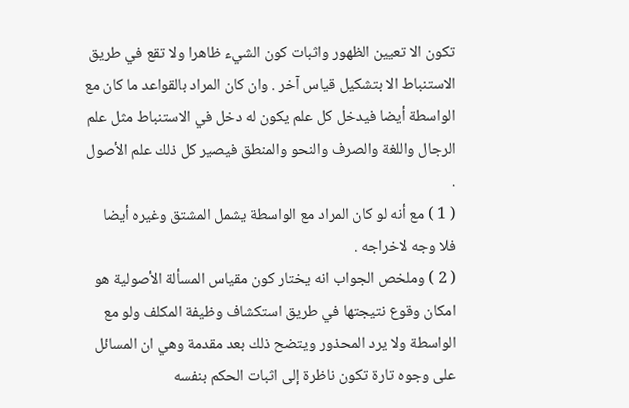تكون الا تعيين الظهور واثبات كون الشيء ظاهرا ولا تقع في طريق الاستنباط الا بتشكيل قياس آخر . وان كان المراد بالقواعد ما كان مع الواسطة أيضا فيدخل كل علم يكون له دخل في الاستنباط مثل علم الرجال واللغة والصرف والنحو والمنطق فيصير كل ذلك علم الأصول .
( 1 ) مع أنه لو كان المراد مع الواسطة يشمل المشتق وغيره أيضا فلا وجه لاخراجه .
( 2 ) وملخص الجواب انه يختار كون مقياس المسألة الأصولية هو امكان وقوع نتيجتها في طريق استكشاف وظيفة المكلف ولو مع الواسطة ولا يرد المحذور ويتضح ذلك بعد مقدمة وهي ان المسائل على وجوه تارة تكون ناظرة إلى اثبات الحكم بنفسه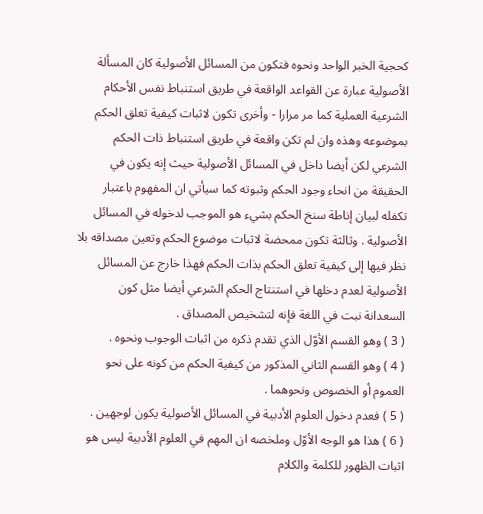كحجية الخبر الواحد ونحوه فتكون من المسائل الأصولية كان المسألة الأصولية عبارة عن القواعد الواقعة في طريق استنباط نفس الأحكام الشرعية العملية كما مر مرارا - وأخرى تكون لاثبات كيفية تعلق الحكم بموضوعه وهذه وان لم تكن واقعة في طريق استنباط ذات الحكم الشرعي لكن أيضا داخل في المسائل الأصولية حيث إنه يكون في الحقيقة من انحاء وجود الحكم وثبوته كما سيأتي ان المفهوم باعتبار تكفله لبيان إناطة سنخ الحكم بشيء هو الموجب لدخوله في المسائل الأصولية . وثالثة تكون ممحضة لاثبات موضوع الحكم وتعين مصداقه بلا نظر فيها إلى كيفية تعلق الحكم بذات الحكم فهذا خارج عن المسائل الأصولية لعدم دخلها في استنتاج الحكم الشرعي أيضا مثل كون السعدانة نبت في اللغة فإنه لتشخيص المصداق .
( 3 ) وهو القسم الأوّل الذي تقدم ذكره من اثبات الوجوب ونحوه .
( 4 ) وهو القسم الثاني المذكور من كيفية الحكم من كونه على نحو العموم أو الخصوص ونحوهما .
( 5 ) فعدم دخول العلوم الأدبية في المسائل الأصولية يكون لوجهين .
( 6 ) هذا هو الوجه الأوّل وملخصه ان المهم في العلوم الأدبية ليس هو اثبات الظهور للكلمة والكلام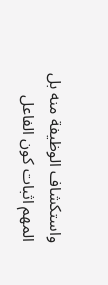واستكشاف الوظيفة منه بل المهم اثبات كون الفاعل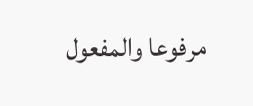مرفوعا والمفعول